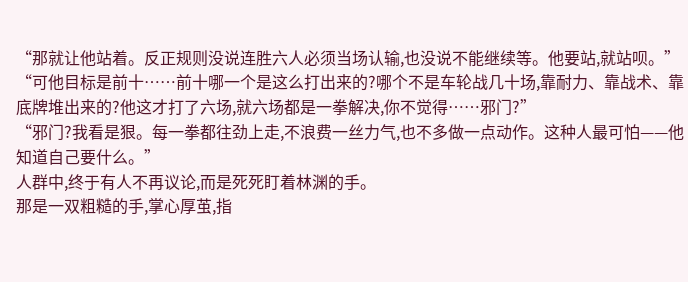“那就让他站着。反正规则没说连胜六人必须当场认输,也没说不能继续等。他要站,就站呗。”
“可他目标是前十……前十哪一个是这么打出来的?哪个不是车轮战几十场,靠耐力、靠战术、靠底牌堆出来的?他这才打了六场,就六场都是一拳解决,你不觉得……邪门?”
“邪门?我看是狠。每一拳都往劲上走,不浪费一丝力气,也不多做一点动作。这种人最可怕——他知道自己要什么。”
人群中,终于有人不再议论,而是死死盯着林渊的手。
那是一双粗糙的手,掌心厚茧,指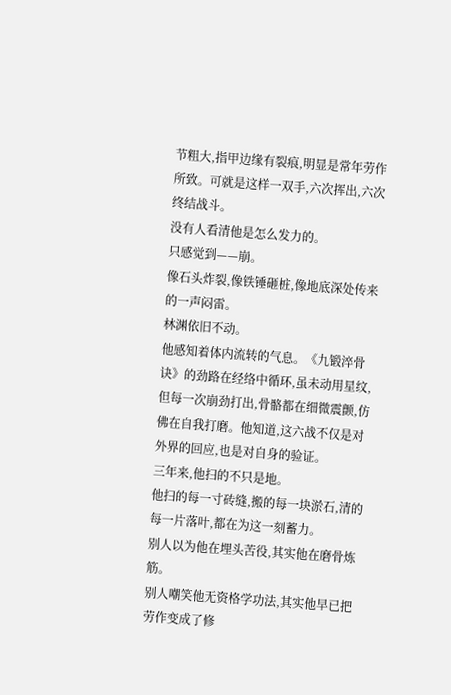节粗大,指甲边缘有裂痕,明显是常年劳作所致。可就是这样一双手,六次挥出,六次终结战斗。
没有人看清他是怎么发力的。
只感觉到——崩。
像石头炸裂,像铁锤砸桩,像地底深处传来的一声闷雷。
林渊依旧不动。
他感知着体内流转的气息。《九锻淬骨诀》的劲路在经络中循环,虽未动用星纹,但每一次崩劲打出,骨骼都在细微震颤,仿佛在自我打磨。他知道,这六战不仅是对外界的回应,也是对自身的验证。
三年来,他扫的不只是地。
他扫的每一寸砖缝,搬的每一块淤石,清的每一片落叶,都在为这一刻蓄力。
别人以为他在埋头苦役,其实他在磨骨炼筋。
别人嘲笑他无资格学功法,其实他早已把劳作变成了修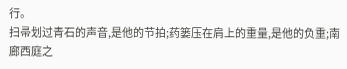行。
扫帚划过青石的声音,是他的节拍;药篓压在肩上的重量,是他的负重;南廊西庭之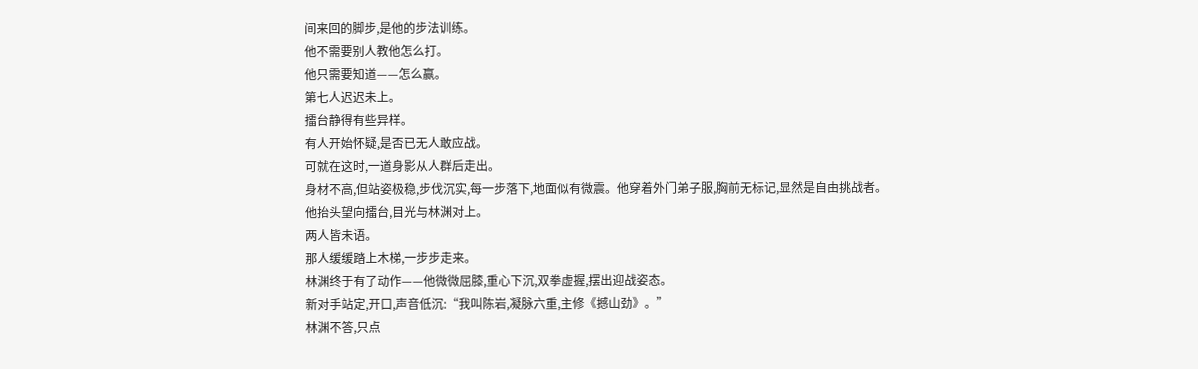间来回的脚步,是他的步法训练。
他不需要别人教他怎么打。
他只需要知道——怎么赢。
第七人迟迟未上。
擂台静得有些异样。
有人开始怀疑,是否已无人敢应战。
可就在这时,一道身影从人群后走出。
身材不高,但站姿极稳,步伐沉实,每一步落下,地面似有微震。他穿着外门弟子服,胸前无标记,显然是自由挑战者。
他抬头望向擂台,目光与林渊对上。
两人皆未语。
那人缓缓踏上木梯,一步步走来。
林渊终于有了动作——他微微屈膝,重心下沉,双拳虚握,摆出迎战姿态。
新对手站定,开口,声音低沉:“我叫陈岩,凝脉六重,主修《撼山劲》。”
林渊不答,只点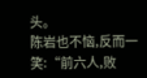头。
陈岩也不恼,反而一笑:“前六人,败